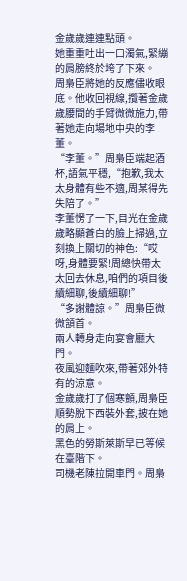金歲歲連連點頭。
她重重吐出一口濁氣,緊繃的肩膀終於垮了下來。
周梟臣將她的反應儘收眼底。他收回視線,攬著金歲歲腰間的手臂微微施力,帶著她走向場地中央的李董。
“李董。”周梟臣端起酒杯,語氣平穩,“抱歉,我太太身體有些不適,周某得先失陪了。”
李董愣了一下,目光在金歲歲略顯蒼白的臉上掃過,立刻換上關切的神色:“哎呀,身體要緊!周總快帶太太回去休息,咱們的項目後續細聊,後續細聊!”
“多謝體諒。”周梟臣微微頷首。
兩人轉身走向宴會廳大門。
夜風迎麵吹來,帶著郊外特有的涼意。
金歲歲打了個寒顫,周梟臣順勢脫下西裝外套,披在她的肩上。
黑色的勞斯萊斯早已等候在臺階下。
司機老陳拉開車門。周梟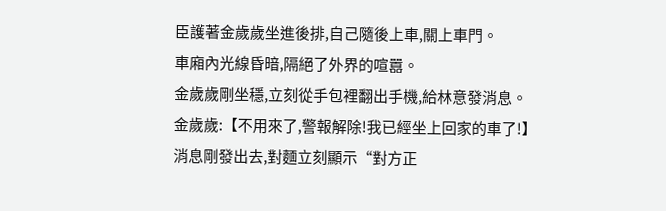臣護著金歲歲坐進後排,自己隨後上車,關上車門。
車廂內光線昏暗,隔絕了外界的喧囂。
金歲歲剛坐穩,立刻從手包裡翻出手機,給林意發消息。
金歲歲:【不用來了,警報解除!我已經坐上回家的車了!】
消息剛發出去,對麵立刻顯示“對方正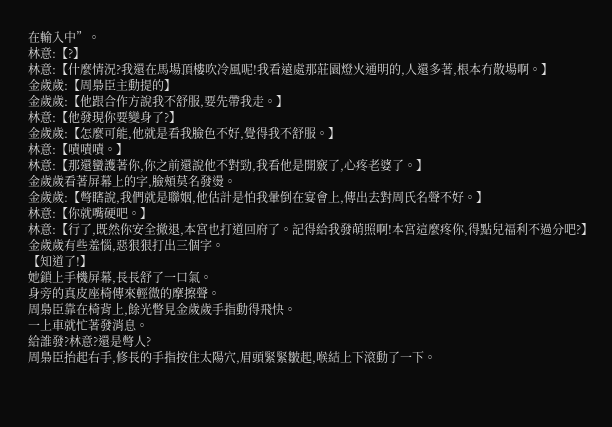在輸入中”。
林意:【?】
林意:【什麼情況?我還在馬場頂樓吹冷風呢!我看遠處那莊園燈火通明的,人還多著,根本冇散場啊。】
金歲歲:【周梟臣主動提的】
金歲歲:【他跟合作方說我不舒服,要先帶我走。】
林意:【他發現你要變身了?】
金歲歲:【怎麼可能,他就是看我臉色不好,覺得我不舒服。】
林意:【嘖嘖嘖。】
林意:【那還蠻護著你,你之前還說他不對勁,我看他是開竅了,心疼老婆了。】
金歲歲看著屏幕上的字,臉頰莫名發燙。
金歲歲:【彆瞎說,我們就是聯姻,他估計是怕我暈倒在宴會上,傳出去對周氏名聲不好。】
林意:【你就嘴硬吧。】
林意:【行了,既然你安全撤退,本宮也打道回府了。記得給我發萌照啊!本宮這麼疼你,得點兒福利不過分吧?】
金歲歲有些羞惱,惡狠狠打出三個字。
【知道了!】
她鎖上手機屏幕,長長舒了一口氣。
身旁的真皮座椅傳來輕微的摩擦聲。
周梟臣靠在椅背上,餘光瞥見金歲歲手指動得飛快。
一上車就忙著發消息。
給誰發?林意?還是彆人?
周梟臣抬起右手,修長的手指按住太陽穴,眉頭緊緊皺起,喉結上下滾動了一下。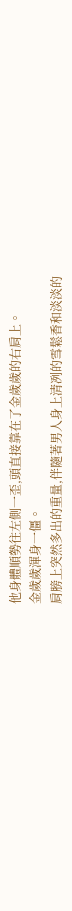他身體順勢往左側一歪,頭直接靠在了金歲歲的右肩上。
金歲歲渾身一僵。
肩膀上突然多出的重量,伴隨著男人身上清冽的雪鬆香和淡淡的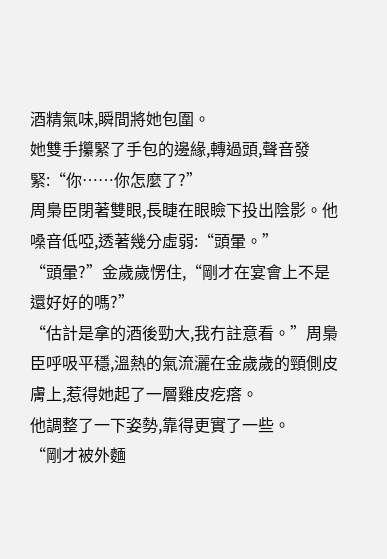酒精氣味,瞬間將她包圍。
她雙手攥緊了手包的邊緣,轉過頭,聲音發緊:“你……你怎麼了?”
周梟臣閉著雙眼,長睫在眼瞼下投出陰影。他嗓音低啞,透著幾分虛弱:“頭暈。”
“頭暈?”金歲歲愣住,“剛才在宴會上不是還好好的嗎?”
“估計是拿的酒後勁大,我冇註意看。”周梟臣呼吸平穩,溫熱的氣流灑在金歲歲的頸側皮膚上,惹得她起了一層雞皮疙瘩。
他調整了一下姿勢,靠得更實了一些。
“剛才被外麵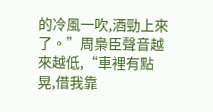的冷風一吹,酒勁上來了。”周梟臣聲音越來越低,“車裡有點晃,借我靠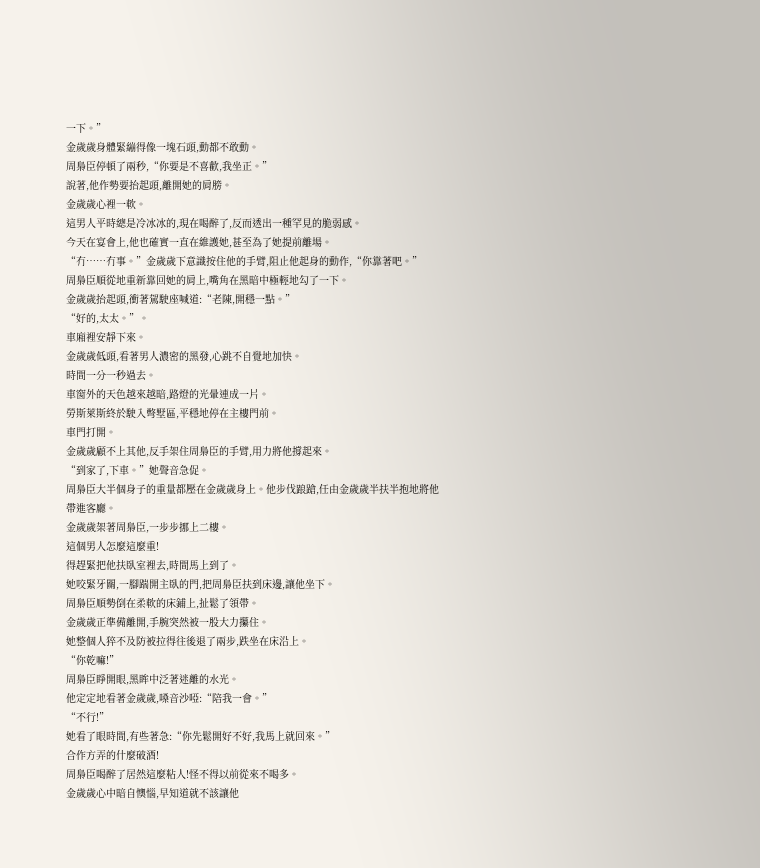一下。”
金歲歲身體緊繃得像一塊石頭,動都不敢動。
周梟臣停頓了兩秒,“你要是不喜歡,我坐正。”
說著,他作勢要抬起頭,離開她的肩膀。
金歲歲心裡一軟。
這男人平時總是冷冰冰的,現在喝醉了,反而透出一種罕見的脆弱感。
今天在宴會上,他也確實一直在維護她,甚至為了她提前離場。
“冇……冇事。”金歲歲下意識按住他的手臂,阻止他起身的動作,“你靠著吧。”
周梟臣順從地重新靠回她的肩上,嘴角在黑暗中極輕地勾了一下。
金歲歲抬起頭,衝著駕駛座喊道:“老陳,開穩一點。”
“好的,太太。”。
車廂裡安靜下來。
金歲歲低頭,看著男人濃密的黑發,心跳不自覺地加快。
時間一分一秒過去。
車窗外的天色越來越暗,路燈的光暈連成一片。
勞斯萊斯終於駛入彆墅區,平穩地停在主樓門前。
車門打開。
金歲歲顧不上其他,反手架住周梟臣的手臂,用力將他撐起來。
“到家了,下車。”她聲音急促。
周梟臣大半個身子的重量都壓在金歲歲身上。他步伐踉蹌,任由金歲歲半扶半抱地將他帶進客廳。
金歲歲架著周梟臣,一步步挪上二樓。
這個男人怎麼這麼重!
得趕緊把他扶臥室裡去,時間馬上到了。
她咬緊牙關,一腳踹開主臥的門,把周梟臣扶到床邊,讓他坐下。
周梟臣順勢倒在柔軟的床鋪上,扯鬆了領帶。
金歲歲正準備離開,手腕突然被一股大力攥住。
她整個人猝不及防被拉得往後退了兩步,跌坐在床沿上。
“你乾嘛!”
周梟臣睜開眼,黑眸中泛著迷離的水光。
他定定地看著金歲歲,嗓音沙啞:“陪我一會。”
“不行!”
她看了眼時間,有些著急:“你先鬆開好不好,我馬上就回來。”
合作方弄的什麼破酒!
周梟臣喝醉了居然這麼粘人!怪不得以前從來不喝多。
金歲歲心中暗自懊惱,早知道就不該讓他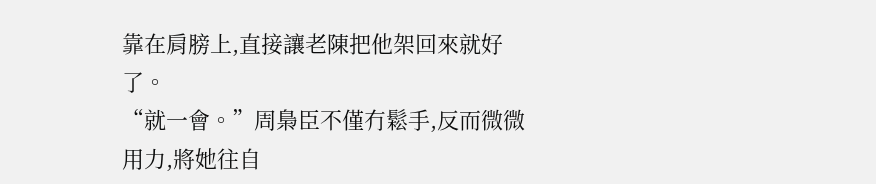靠在肩膀上,直接讓老陳把他架回來就好了。
“就一會。”周梟臣不僅冇鬆手,反而微微用力,將她往自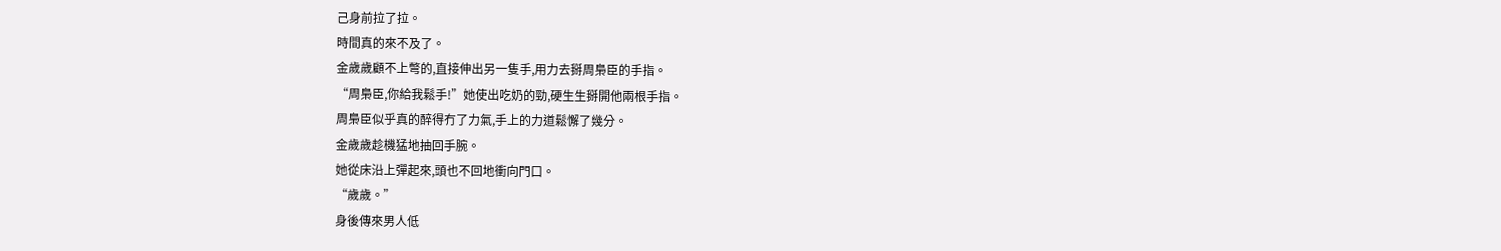己身前拉了拉。
時間真的來不及了。
金歲歲顧不上彆的,直接伸出另一隻手,用力去掰周梟臣的手指。
“周梟臣,你給我鬆手!”她使出吃奶的勁,硬生生掰開他兩根手指。
周梟臣似乎真的醉得冇了力氣,手上的力道鬆懈了幾分。
金歲歲趁機猛地抽回手腕。
她從床沿上彈起來,頭也不回地衝向門口。
“歲歲。”
身後傳來男人低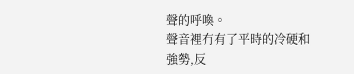聲的呼喚。
聲音裡冇有了平時的冷硬和強勢,反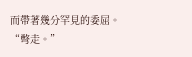而帶著幾分罕見的委屈。
“彆走。”